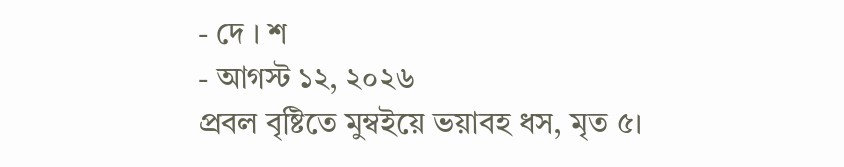- দে । শ
- আগস্ট ১২, ২০২৬
প্রবল বৃষ্টিতে মুম্বইয়ে ভয়াবহ ধস, মৃত ৫।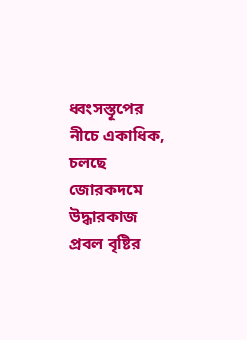ধ্বংসস্তূপের নীচে একাধিক, চলছে জোরকদমে উদ্ধারকাজ
প্রবল বৃষ্টির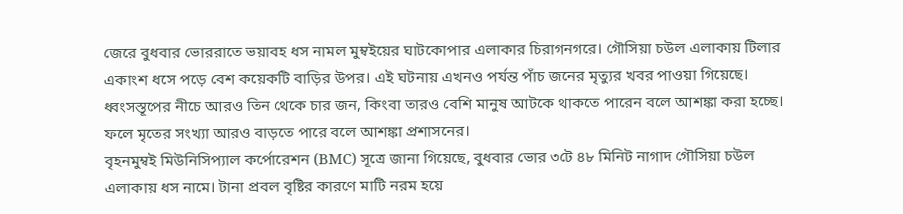জেরে বুধবার ভোররাতে ভয়াবহ ধস নামল মুম্বইয়ের ঘাটকোপার এলাকার চিরাগনগরে। গৌসিয়া চউল এলাকায় টিলার একাংশ ধসে পড়ে বেশ কয়েকটি বাড়ির উপর। এই ঘটনায় এখনও পর্যন্ত পাঁচ জনের মৃত্যুর খবর পাওয়া গিয়েছে। ধ্বংসস্তূপের নীচে আরও তিন থেকে চার জন, কিংবা তারও বেশি মানুষ আটকে থাকতে পারেন বলে আশঙ্কা করা হচ্ছে। ফলে মৃতের সংখ্যা আরও বাড়তে পারে বলে আশঙ্কা প্রশাসনের।
বৃহনমুম্বই মিউনিসিপ্যাল কর্পোরেশন (BMC) সূত্রে জানা গিয়েছে, বুধবার ভোর ৩টে ৪৮ মিনিট নাগাদ গৌসিয়া চউল এলাকায় ধস নামে। টানা প্রবল বৃষ্টির কারণে মাটি নরম হয়ে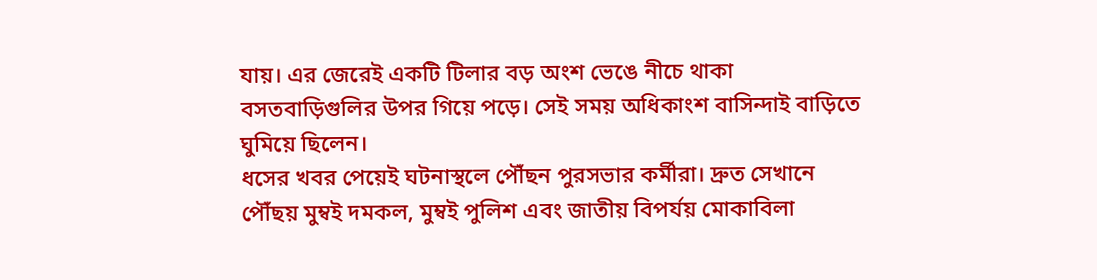যায়। এর জেরেই একটি টিলার বড় অংশ ভেঙে নীচে থাকা বসতবাড়িগুলির উপর গিয়ে পড়ে। সেই সময় অধিকাংশ বাসিন্দাই বাড়িতে ঘুমিয়ে ছিলেন।
ধসের খবর পেয়েই ঘটনাস্থলে পৌঁছন পুরসভার কর্মীরা। দ্রুত সেখানে পৌঁছয় মুম্বই দমকল, মুম্বই পুলিশ এবং জাতীয় বিপর্যয় মোকাবিলা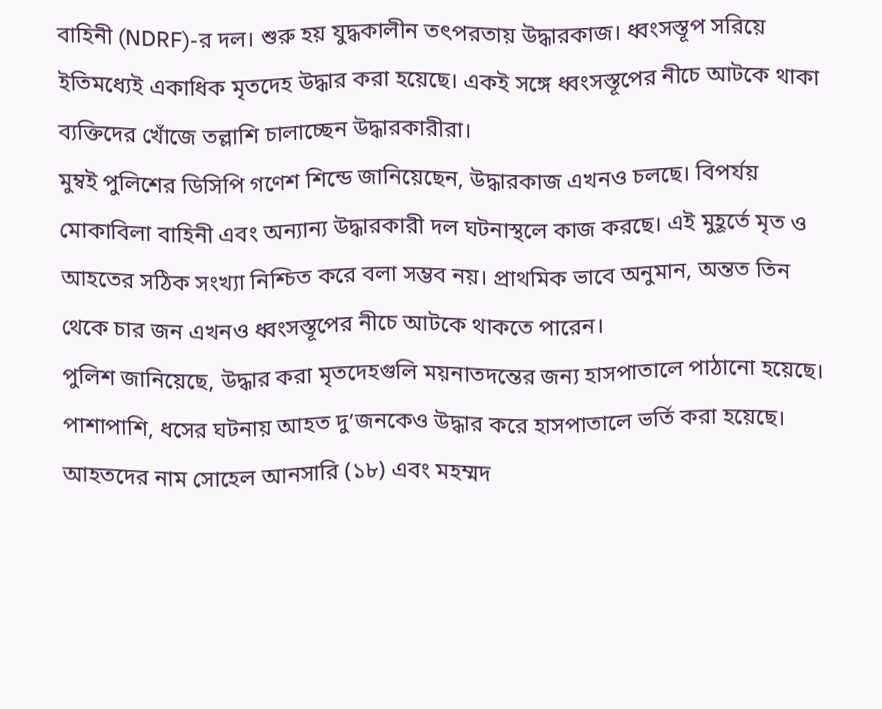বাহিনী (NDRF)-র দল। শুরু হয় যুদ্ধকালীন তৎপরতায় উদ্ধারকাজ। ধ্বংসস্তূপ সরিয়ে ইতিমধ্যেই একাধিক মৃতদেহ উদ্ধার করা হয়েছে। একই সঙ্গে ধ্বংসস্তূপের নীচে আটকে থাকা ব্যক্তিদের খোঁজে তল্লাশি চালাচ্ছেন উদ্ধারকারীরা।
মুম্বই পুলিশের ডিসিপি গণেশ শিন্ডে জানিয়েছেন, উদ্ধারকাজ এখনও চলছে। বিপর্যয় মোকাবিলা বাহিনী এবং অন্যান্য উদ্ধারকারী দল ঘটনাস্থলে কাজ করছে। এই মুহূর্তে মৃত ও আহতের সঠিক সংখ্যা নিশ্চিত করে বলা সম্ভব নয়। প্রাথমিক ভাবে অনুমান, অন্তত তিন থেকে চার জন এখনও ধ্বংসস্তূপের নীচে আটকে থাকতে পারেন।
পুলিশ জানিয়েছে, উদ্ধার করা মৃতদেহগুলি ময়নাতদন্তের জন্য হাসপাতালে পাঠানো হয়েছে। পাশাপাশি, ধসের ঘটনায় আহত দু’জনকেও উদ্ধার করে হাসপাতালে ভর্তি করা হয়েছে। আহতদের নাম সোহেল আনসারি (১৮) এবং মহম্মদ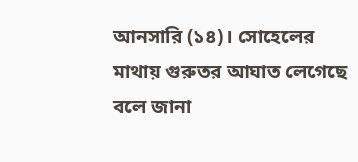আনসারি (১৪)। সোহেলের মাথায় গুরুতর আঘাত লেগেছে বলে জানা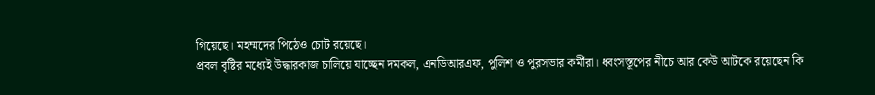গিয়েছে। মহম্মদের পিঠেও চোট রয়েছে।
প্রবল বৃষ্টির মধ্যেই উদ্ধারকাজ চালিয়ে যাচ্ছেন দমকল, এনডিআরএফ, পুলিশ ও পুরসভার কর্মীরা। ধ্বংসস্তূপের নীচে আর কেউ আটকে রয়েছেন কি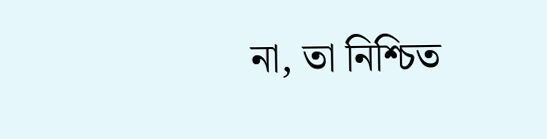না, তা নিশ্চিত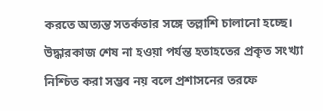করতে অত্যন্ত সতর্কতার সঙ্গে তল্লাশি চালানো হচ্ছে। উদ্ধারকাজ শেষ না হওয়া পর্যন্ত হতাহতের প্রকৃত সংখ্যা নিশ্চিত করা সম্ভব নয় বলে প্রশাসনের তরফে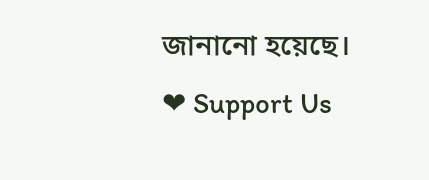জানানো হয়েছে।
❤ Support Us